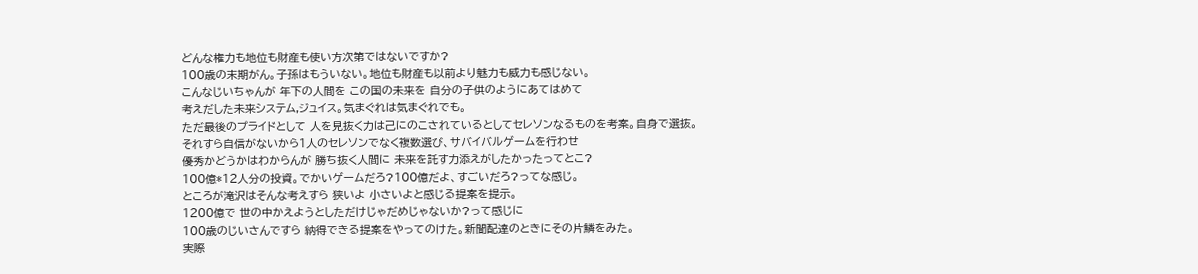どんな権力も地位も財産も使い方次第ではないですか?
100歳の末期がん。子孫はもういない。地位も財産も以前より魅力も威力も感じない。
こんなじいちゃんが 年下の人間を この国の未来を 自分の子供のようにあてはめて
考えだした未来システム,ジュイス。気まぐれは気まぐれでも。
ただ最後のプライドとして 人を見抜く力は己にのこされているとしてセレソンなるものを考案。自身で選抜。
それすら自信がないから1人のセレソンでなく複数選び、サバイバルゲームを行わせ
優秀かどうかはわからんが 勝ち抜く人間に 未来を託す力添えがしたかったってとこ?
100億*12人分の投資。でかいゲームだろ?100億だよ、すごいだろ?ってな感じ。
ところが滝沢はそんな考えすら 狭いよ 小さいよと感じる提案を提示。
1200億で 世の中かえようとしただけじゃだめじゃないか?って感じに
100歳のじいさんですら 納得できる提案をやってのけた。新聞配達のときにその片鱗をみた。
実際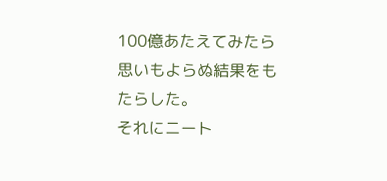100億あたえてみたら 思いもよらぬ結果をもたらした。
それにニート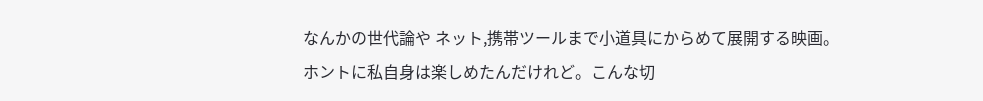なんかの世代論や ネット,携帯ツールまで小道具にからめて展開する映画。
ホントに私自身は楽しめたんだけれど。こんな切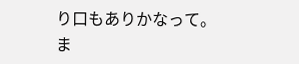り口もありかなって。
ま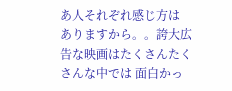あ人それぞれ感じ方は ありますから。。誇大広告な映画はたくさんたくさんな中では 面白かっ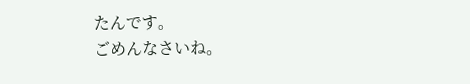たんです。
ごめんなさいね。